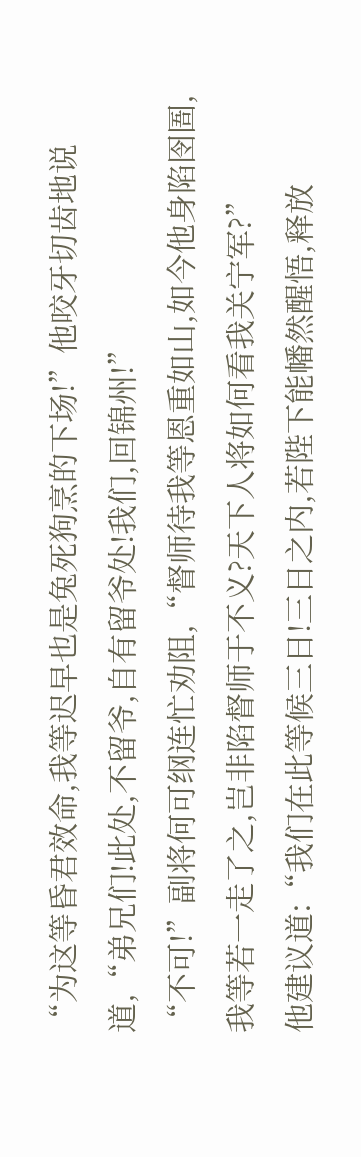“为这等昏君效命,我等迟早也是兔死狗烹的下场!”他咬牙切齿地说道,“弟兄们!此处,不留爷,自有留爷处!我们,回锦州!”
“不可!”副将何可纲连忙劝阻,“督师待我等恩重如山,如今他身陷囹圄,我等若一走了之,岂非陷督师于不义?天下人将如何看我关宁军?”
他建议道:“我们在此等候三日!三日之内,若陛下能幡然醒悟,释放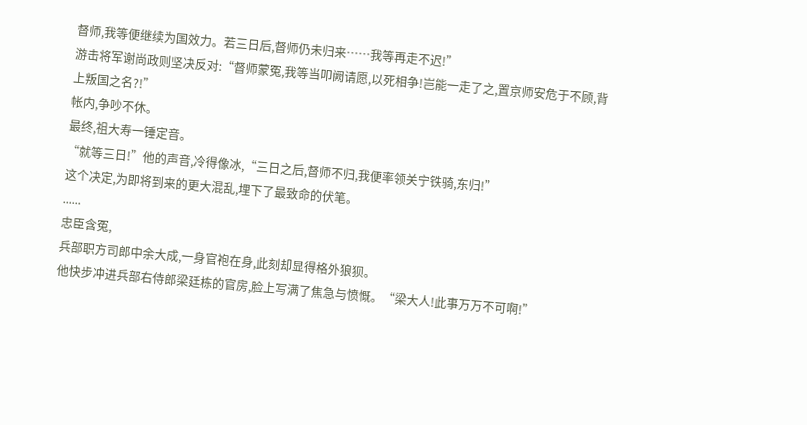督师,我等便继续为国效力。若三日后,督师仍未归来……我等再走不迟!”
游击将军谢尚政则坚决反对:“督师蒙冤,我等当叩阙请愿,以死相争!岂能一走了之,置京师安危于不顾,背上叛国之名?!”
帐内,争吵不休。
最终,祖大寿一锤定音。
“就等三日!”他的声音,冷得像冰,“三日之后,督师不归,我便率领关宁铁骑,东归!”
这个决定,为即将到来的更大混乱,埋下了最致命的伏笔。
......
忠臣含冤,
兵部职方司郎中余大成,一身官袍在身,此刻却显得格外狼狈。
他快步冲进兵部右侍郎梁廷栋的官房,脸上写满了焦急与愤慨。“梁大人!此事万万不可啊!”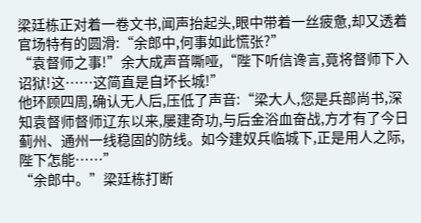梁廷栋正对着一卷文书,闻声抬起头,眼中带着一丝疲惫,却又透着官场特有的圆滑:“余郎中,何事如此慌张?”
“袁督师之事!”余大成声音嘶哑,“陛下听信谗言,竟将督师下入诏狱!这……这简直是自坏长城!”
他环顾四周,确认无人后,压低了声音:“梁大人,您是兵部尚书,深知袁督师督师辽东以来,屡建奇功,与后金浴血奋战,方才有了今日蓟州、通州一线稳固的防线。如今建奴兵临城下,正是用人之际,陛下怎能……”
“余郎中。”梁廷栋打断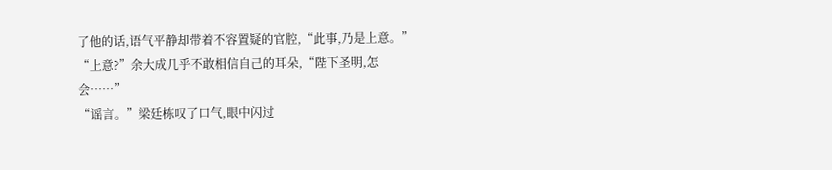了他的话,语气平静却带着不容置疑的官腔,“此事,乃是上意。”
“上意?”余大成几乎不敢相信自己的耳朵,“陛下圣明,怎会……”
“谣言。”梁廷栋叹了口气,眼中闪过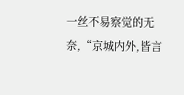一丝不易察觉的无奈,“京城内外,皆言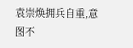袁崇焕拥兵自重,意图不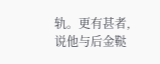轨。更有甚者,说他与后金鞑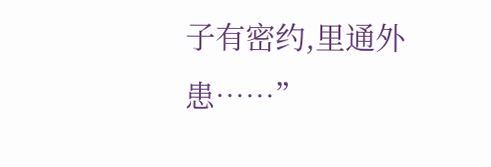子有密约,里通外患……”